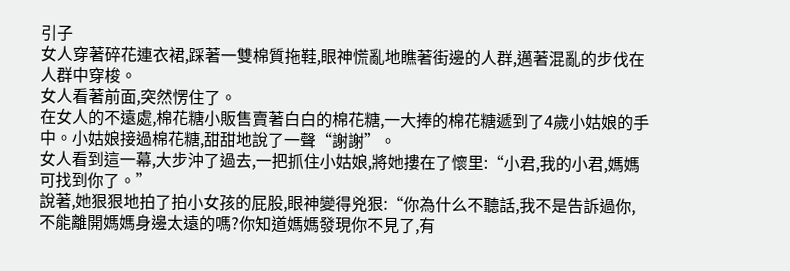引子
女人穿著碎花連衣裙,踩著一雙棉質拖鞋,眼神慌亂地瞧著街邊的人群,邁著混亂的步伐在人群中穿梭。
女人看著前面,突然愣住了。
在女人的不遠處,棉花糖小販售賣著白白的棉花糖,一大捧的棉花糖遞到了4歲小姑娘的手中。小姑娘接過棉花糖,甜甜地說了一聲“謝謝”。
女人看到這一幕,大步沖了過去,一把抓住小姑娘,將她摟在了懷里:“小君,我的小君,媽媽可找到你了。”
說著,她狠狠地拍了拍小女孩的屁股,眼神變得兇狠:“你為什么不聽話,我不是告訴過你,不能離開媽媽身邊太遠的嗎?你知道媽媽發現你不見了,有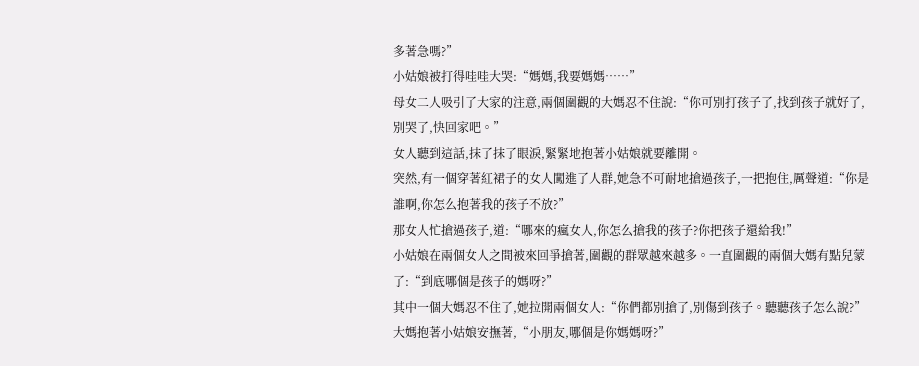多著急嗎?”
小姑娘被打得哇哇大哭:“媽媽,我要媽媽……”
母女二人吸引了大家的注意,兩個圍觀的大媽忍不住說:“你可別打孩子了,找到孩子就好了,別哭了,快回家吧。”
女人聽到這話,抹了抹了眼淚,緊緊地抱著小姑娘就要離開。
突然,有一個穿著紅裙子的女人闖進了人群,她急不可耐地搶過孩子,一把抱住,厲聲道:“你是誰啊,你怎么抱著我的孩子不放?”
那女人忙搶過孩子,道:“哪來的瘋女人,你怎么搶我的孩子?你把孩子還給我!”
小姑娘在兩個女人之間被來回爭搶著,圍觀的群眾越來越多。一直圍觀的兩個大媽有點兒蒙了:“到底哪個是孩子的媽呀?”
其中一個大媽忍不住了,她拉開兩個女人:“你們都別搶了,別傷到孩子。聽聽孩子怎么說?”大媽抱著小姑娘安撫著,“小朋友,哪個是你媽媽呀?”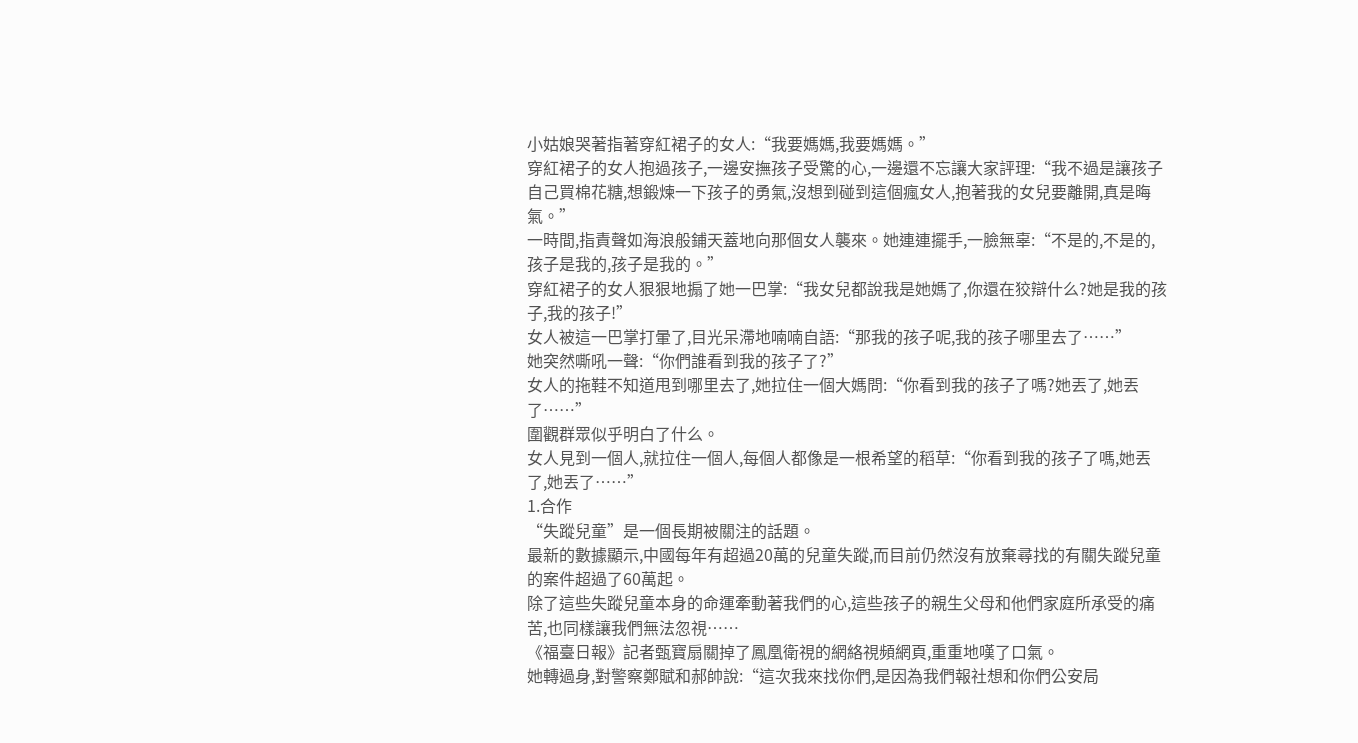小姑娘哭著指著穿紅裙子的女人:“我要媽媽,我要媽媽。”
穿紅裙子的女人抱過孩子,一邊安撫孩子受驚的心,一邊還不忘讓大家評理:“我不過是讓孩子自己買棉花糖,想鍛煉一下孩子的勇氣,沒想到碰到這個瘋女人,抱著我的女兒要離開,真是晦氣。”
一時間,指責聲如海浪般鋪天蓋地向那個女人襲來。她連連擺手,一臉無辜:“不是的,不是的,孩子是我的,孩子是我的。”
穿紅裙子的女人狠狠地搧了她一巴掌:“我女兒都說我是她媽了,你還在狡辯什么?她是我的孩子,我的孩子!”
女人被這一巴掌打暈了,目光呆滯地喃喃自語:“那我的孩子呢,我的孩子哪里去了……”
她突然嘶吼一聲:“你們誰看到我的孩子了?”
女人的拖鞋不知道甩到哪里去了,她拉住一個大媽問:“你看到我的孩子了嗎?她丟了,她丟了……”
圍觀群眾似乎明白了什么。
女人見到一個人,就拉住一個人,每個人都像是一根希望的稻草:“你看到我的孩子了嗎,她丟了,她丟了……”
1.合作
“失蹤兒童”是一個長期被關注的話題。
最新的數據顯示,中國每年有超過20萬的兒童失蹤,而目前仍然沒有放棄尋找的有關失蹤兒童的案件超過了60萬起。
除了這些失蹤兒童本身的命運牽動著我們的心,這些孩子的親生父母和他們家庭所承受的痛苦,也同樣讓我們無法忽視……
《福臺日報》記者甄寶扇關掉了鳳凰衛視的網絡視頻網頁,重重地嘆了口氣。
她轉過身,對警察鄭賦和郝帥說:“這次我來找你們,是因為我們報社想和你們公安局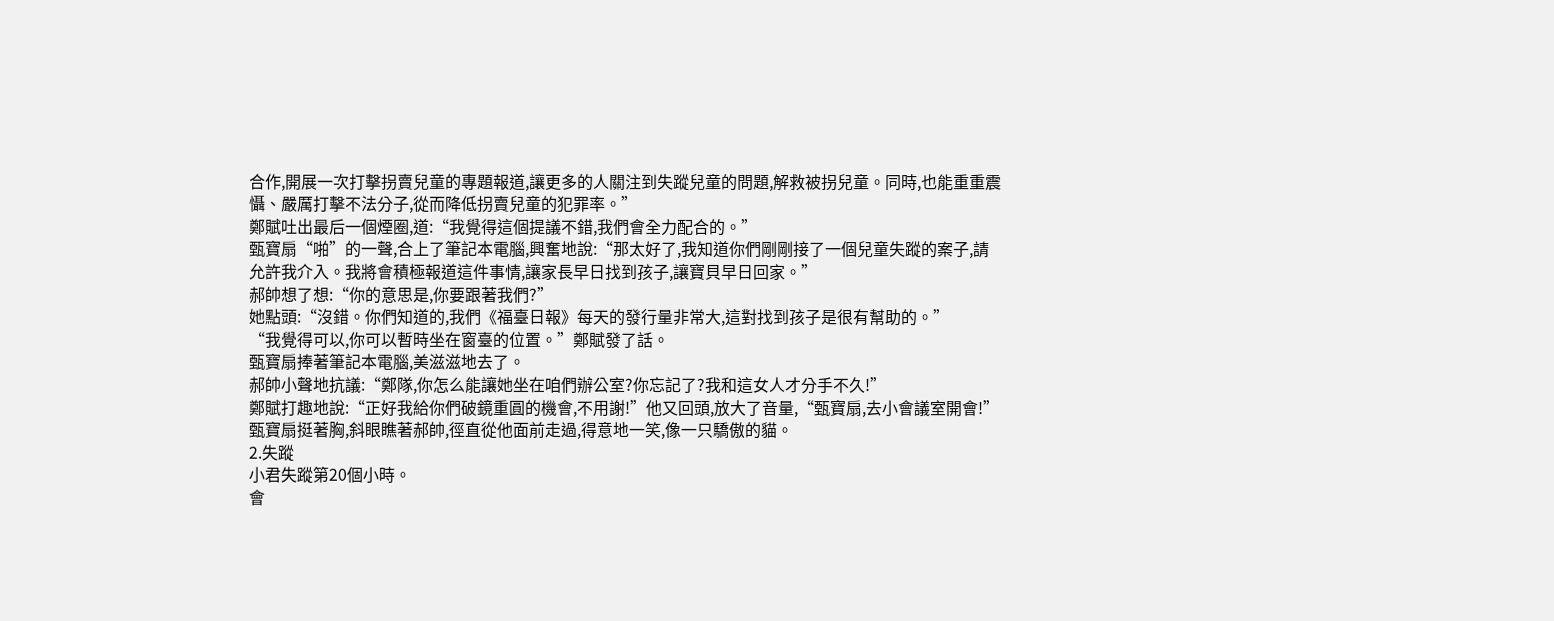合作,開展一次打擊拐賣兒童的專題報道,讓更多的人關注到失蹤兒童的問題,解救被拐兒童。同時,也能重重震懾、嚴厲打擊不法分子,從而降低拐賣兒童的犯罪率。”
鄭賦吐出最后一個煙圈,道:“我覺得這個提議不錯,我們會全力配合的。”
甄寶扇“啪”的一聲,合上了筆記本電腦,興奮地說:“那太好了,我知道你們剛剛接了一個兒童失蹤的案子,請允許我介入。我將會積極報道這件事情,讓家長早日找到孩子,讓寶貝早日回家。”
郝帥想了想:“你的意思是,你要跟著我們?”
她點頭:“沒錯。你們知道的,我們《福臺日報》每天的發行量非常大,這對找到孩子是很有幫助的。”
“我覺得可以,你可以暫時坐在窗臺的位置。”鄭賦發了話。
甄寶扇捧著筆記本電腦,美滋滋地去了。
郝帥小聲地抗議:“鄭隊,你怎么能讓她坐在咱們辦公室?你忘記了?我和這女人才分手不久!”
鄭賦打趣地說:“正好我給你們破鏡重圓的機會,不用謝!”他又回頭,放大了音量,“甄寶扇,去小會議室開會!”
甄寶扇挺著胸,斜眼瞧著郝帥,徑直從他面前走過,得意地一笑,像一只驕傲的貓。
2.失蹤
小君失蹤第20個小時。
會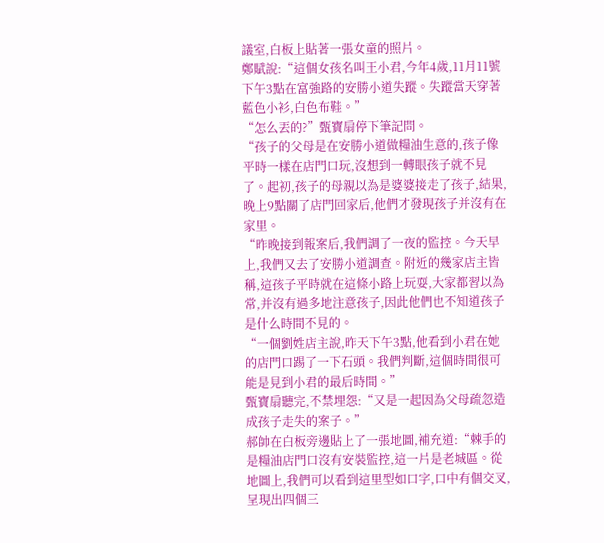議室,白板上貼著一張女童的照片。
鄭賦說:“這個女孩名叫王小君,今年4歲,11月11號下午3點在富強路的安勝小道失蹤。失蹤當天穿著藍色小衫,白色布鞋。”
“怎么丟的?”甄寶扇停下筆記問。
“孩子的父母是在安勝小道做糧油生意的,孩子像平時一樣在店門口玩,沒想到一轉眼孩子就不見了。起初,孩子的母親以為是婆婆接走了孩子,結果,晚上9點關了店門回家后,他們才發現孩子并沒有在家里。
“昨晚接到報案后,我們調了一夜的監控。今天早上,我們又去了安勝小道調查。附近的幾家店主皆稱,這孩子平時就在這條小路上玩耍,大家都習以為常,并沒有過多地注意孩子,因此他們也不知道孩子是什么時間不見的。
“一個劉姓店主說,昨天下午3點,他看到小君在她的店門口踢了一下石頭。我們判斷,這個時間很可能是見到小君的最后時間。”
甄寶扇聽完,不禁埋怨:“又是一起因為父母疏忽造成孩子走失的案子。”
郝帥在白板旁邊貼上了一張地圖,補充道:“棘手的是糧油店門口沒有安裝監控,這一片是老城區。從地圖上,我們可以看到這里型如口字,口中有個交叉,呈現出四個三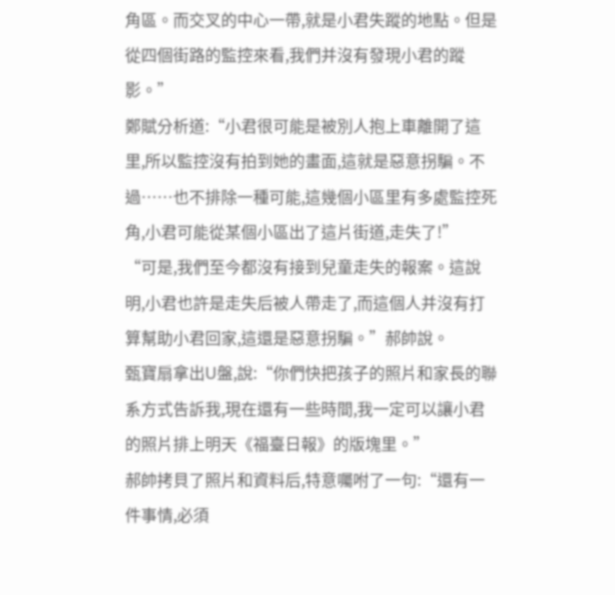角區。而交叉的中心一帶,就是小君失蹤的地點。但是從四個街路的監控來看,我們并沒有發現小君的蹤影。”
鄭賦分析道:“小君很可能是被別人抱上車離開了這里,所以監控沒有拍到她的畫面,這就是惡意拐騙。不過……也不排除一種可能,這幾個小區里有多處監控死角,小君可能從某個小區出了這片街道,走失了!”
“可是,我們至今都沒有接到兒童走失的報案。這說明,小君也許是走失后被人帶走了,而這個人并沒有打算幫助小君回家,這還是惡意拐騙。”郝帥說。
甄寶扇拿出U盤,說:“你們快把孩子的照片和家長的聯系方式告訴我,現在還有一些時間,我一定可以讓小君的照片排上明天《福臺日報》的版塊里。”
郝帥拷貝了照片和資料后,特意囑咐了一句:“還有一件事情,必須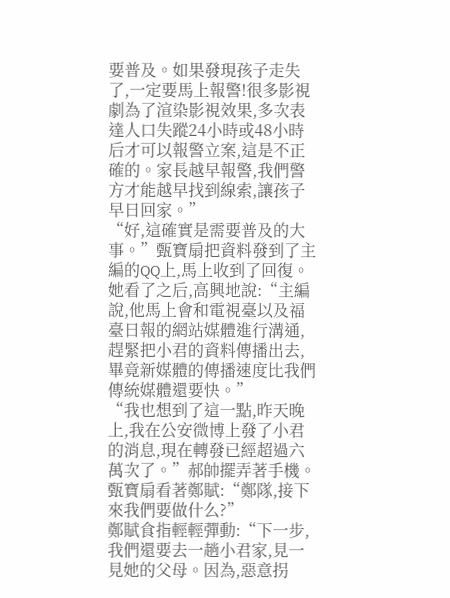要普及。如果發現孩子走失了,一定要馬上報警!很多影視劇為了渲染影視效果,多次表達人口失蹤24小時或48小時后才可以報警立案,這是不正確的。家長越早報警,我們警方才能越早找到線索,讓孩子早日回家。”
“好,這確實是需要普及的大事。”甄寶扇把資料發到了主編的QQ上,馬上收到了回復。
她看了之后,高興地說:“主編說,他馬上會和電視臺以及福臺日報的網站媒體進行溝通,趕緊把小君的資料傳播出去,畢竟新媒體的傳播速度比我們傳統媒體還要快。”
“我也想到了這一點,昨天晚上,我在公安微博上發了小君的消息,現在轉發已經超過六萬次了。”郝帥擺弄著手機。
甄寶扇看著鄭賦:“鄭隊,接下來我們要做什么?”
鄭賦食指輕輕彈動:“下一步,我們還要去一趟小君家,見一見她的父母。因為,惡意拐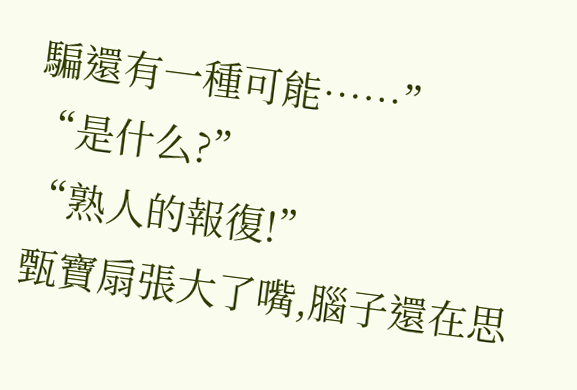騙還有一種可能……”
“是什么?”
“熟人的報復!”
甄寶扇張大了嘴,腦子還在思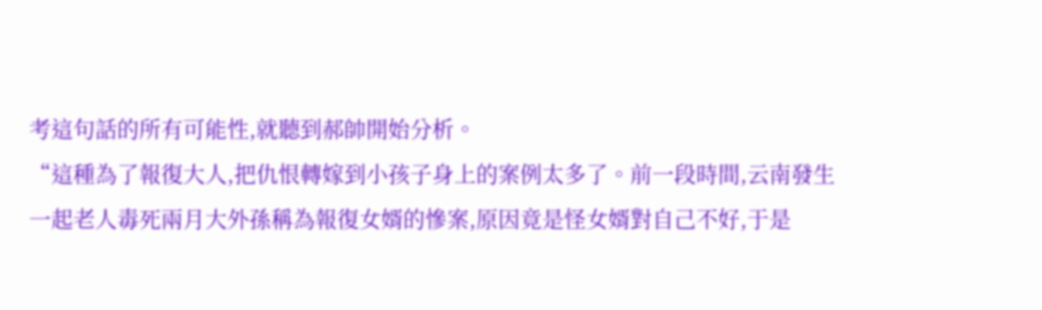考這句話的所有可能性,就聽到郝帥開始分析。
“這種為了報復大人,把仇恨轉嫁到小孩子身上的案例太多了。前一段時間,云南發生一起老人毒死兩月大外孫稱為報復女婿的慘案,原因竟是怪女婿對自己不好,于是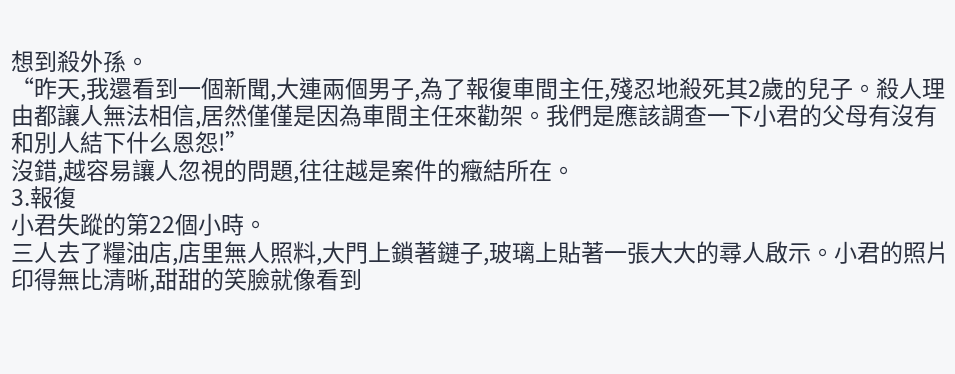想到殺外孫。
“昨天,我還看到一個新聞,大連兩個男子,為了報復車間主任,殘忍地殺死其2歲的兒子。殺人理由都讓人無法相信,居然僅僅是因為車間主任來勸架。我們是應該調查一下小君的父母有沒有和別人結下什么恩怨!”
沒錯,越容易讓人忽視的問題,往往越是案件的癥結所在。
3.報復
小君失蹤的第22個小時。
三人去了糧油店,店里無人照料,大門上鎖著鏈子,玻璃上貼著一張大大的尋人啟示。小君的照片印得無比清晰,甜甜的笑臉就像看到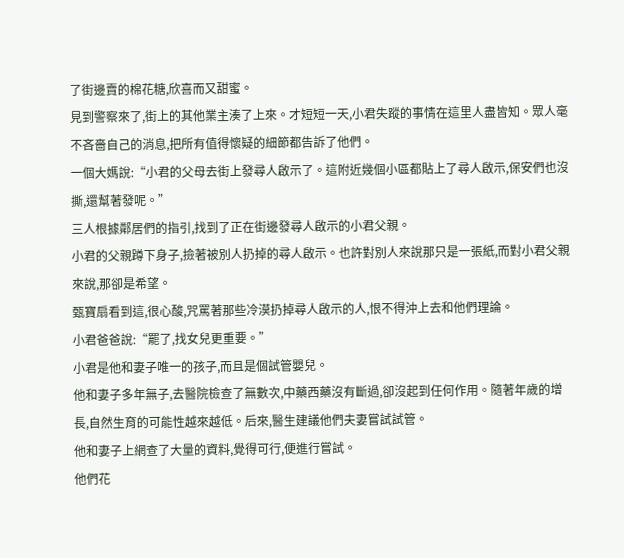了街邊賣的棉花糖,欣喜而又甜蜜。
見到警察來了,街上的其他業主湊了上來。才短短一天,小君失蹤的事情在這里人盡皆知。眾人毫不吝嗇自己的消息,把所有值得懷疑的細節都告訴了他們。
一個大媽說:“小君的父母去街上發尋人啟示了。這附近幾個小區都貼上了尋人啟示,保安們也沒撕,還幫著發呢。”
三人根據鄰居們的指引,找到了正在街邊發尋人啟示的小君父親。
小君的父親蹲下身子,撿著被別人扔掉的尋人啟示。也許對別人來說那只是一張紙,而對小君父親來說,那卻是希望。
甄寶扇看到這,很心酸,咒罵著那些冷漠扔掉尋人啟示的人,恨不得沖上去和他們理論。
小君爸爸說:“罷了,找女兒更重要。”
小君是他和妻子唯一的孩子,而且是個試管嬰兒。
他和妻子多年無子,去醫院檢查了無數次,中藥西藥沒有斷過,卻沒起到任何作用。隨著年歲的增長,自然生育的可能性越來越低。后來,醫生建議他們夫妻嘗試試管。
他和妻子上網查了大量的資料,覺得可行,便進行嘗試。
他們花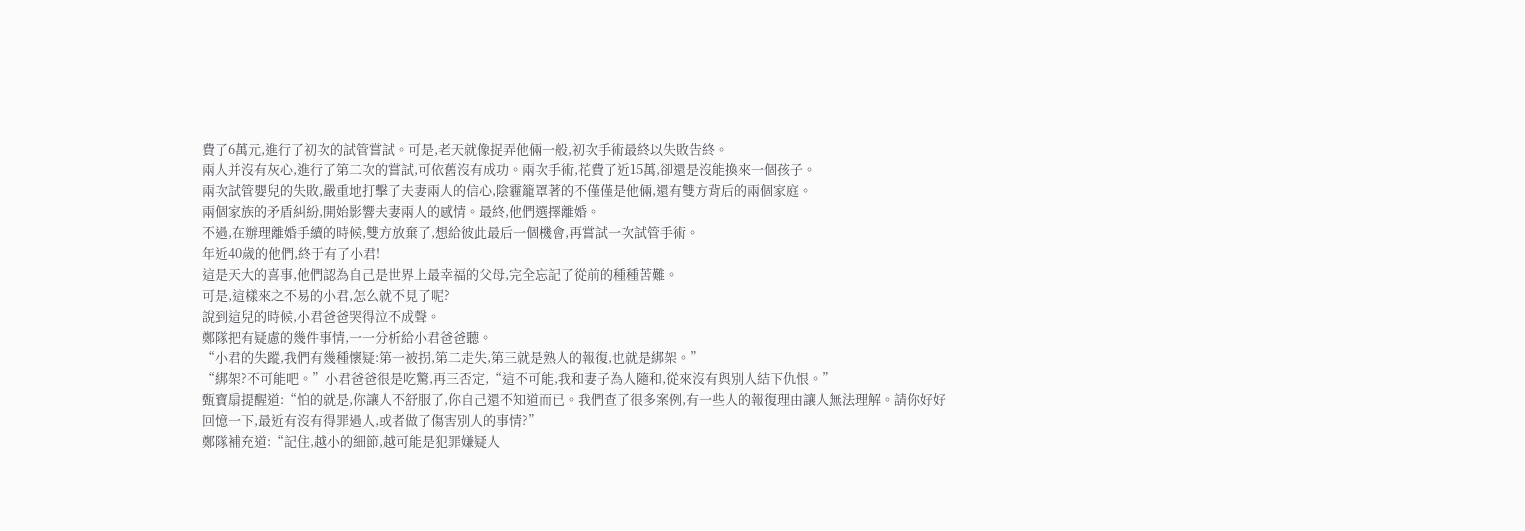費了6萬元,進行了初次的試管嘗試。可是,老天就像捉弄他倆一般,初次手術最終以失敗告終。
兩人并沒有灰心,進行了第二次的嘗試,可依舊沒有成功。兩次手術,花費了近15萬,卻還是沒能換來一個孩子。
兩次試管嬰兒的失敗,嚴重地打擊了夫妻兩人的信心,陰霾籠罩著的不僅僅是他倆,還有雙方背后的兩個家庭。
兩個家族的矛盾糾紛,開始影響夫妻兩人的感情。最終,他們選擇離婚。
不過,在辦理離婚手續的時候,雙方放棄了,想給彼此最后一個機會,再嘗試一次試管手術。
年近40歲的他們,終于有了小君!
這是天大的喜事,他們認為自己是世界上最幸福的父母,完全忘記了從前的種種苦難。
可是,這樣來之不易的小君,怎么就不見了呢?
說到這兒的時候,小君爸爸哭得泣不成聲。
鄭隊把有疑慮的幾件事情,一一分析給小君爸爸聽。
“小君的失蹤,我們有幾種懷疑:第一被拐,第二走失,第三就是熟人的報復,也就是綁架。”
“綁架?不可能吧。”小君爸爸很是吃驚,再三否定,“這不可能,我和妻子為人隨和,從來沒有與別人結下仇恨。”
甄寶扇提醒道:“怕的就是,你讓人不舒服了,你自己還不知道而已。我們查了很多案例,有一些人的報復理由讓人無法理解。請你好好回憶一下,最近有沒有得罪過人,或者做了傷害別人的事情?”
鄭隊補充道:“記住,越小的細節,越可能是犯罪嫌疑人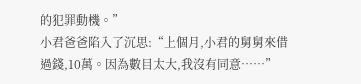的犯罪動機。”
小君爸爸陷入了沉思:“上個月,小君的舅舅來借過錢,10萬。因為數目太大,我沒有同意……”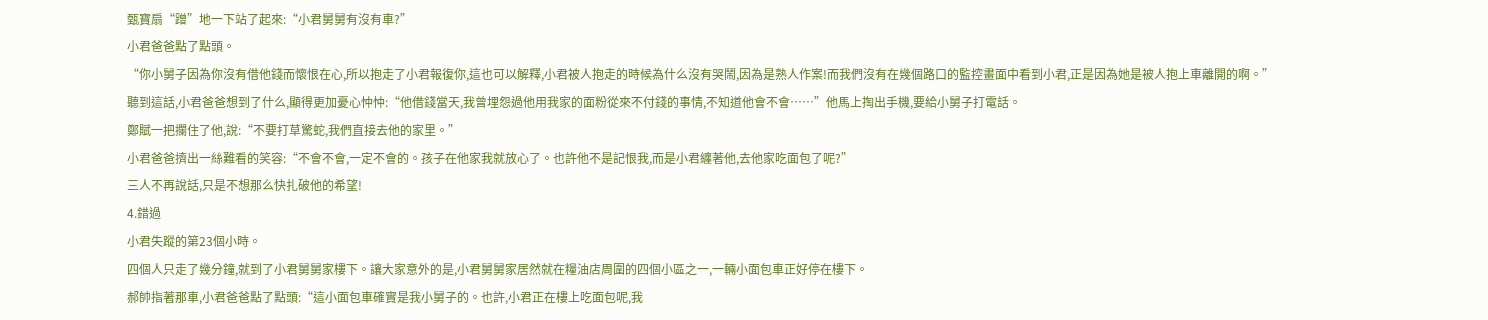甄寶扇“蹭”地一下站了起來:“小君舅舅有沒有車?”
小君爸爸點了點頭。
“你小舅子因為你沒有借他錢而懷恨在心,所以抱走了小君報復你,這也可以解釋,小君被人抱走的時候為什么沒有哭鬧,因為是熟人作案!而我們沒有在幾個路口的監控畫面中看到小君,正是因為她是被人抱上車離開的啊。”
聽到這話,小君爸爸想到了什么,顯得更加憂心忡忡:“他借錢當天,我曾埋怨過他用我家的面粉從來不付錢的事情,不知道他會不會……”他馬上掏出手機,要給小舅子打電話。
鄭賦一把攔住了他,說:“不要打草驚蛇,我們直接去他的家里。”
小君爸爸擠出一絲難看的笑容:“不會不會,一定不會的。孩子在他家我就放心了。也許他不是記恨我,而是小君纏著他,去他家吃面包了呢?”
三人不再說話,只是不想那么快扎破他的希望!
4.錯過
小君失蹤的第23個小時。
四個人只走了幾分鐘,就到了小君舅舅家樓下。讓大家意外的是,小君舅舅家居然就在糧油店周圍的四個小區之一,一輛小面包車正好停在樓下。
郝帥指著那車,小君爸爸點了點頭:“這小面包車確實是我小舅子的。也許,小君正在樓上吃面包呢,我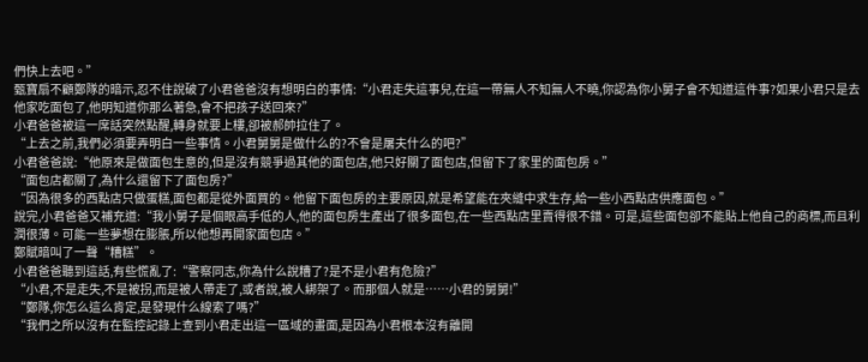們快上去吧。”
甄寶扇不顧鄭隊的暗示,忍不住說破了小君爸爸沒有想明白的事情:“小君走失這事兒,在這一帶無人不知無人不曉,你認為你小舅子會不知道這件事?如果小君只是去他家吃面包了,他明知道你那么著急,會不把孩子送回來?”
小君爸爸被這一席話突然點醒,轉身就要上樓,卻被郝帥拉住了。
“上去之前,我們必須要弄明白一些事情。小君舅舅是做什么的?不會是屠夫什么的吧?”
小君爸爸說:“他原來是做面包生意的,但是沒有競爭過其他的面包店,他只好關了面包店,但留下了家里的面包房。”
“面包店都關了,為什么還留下了面包房?”
“因為很多的西點店只做蛋糕,面包都是從外面買的。他留下面包房的主要原因,就是希望能在夾縫中求生存,給一些小西點店供應面包。”
說完,小君爸爸又補充道:“我小舅子是個眼高手低的人,他的面包房生產出了很多面包,在一些西點店里賣得很不錯。可是,這些面包卻不能貼上他自己的商標,而且利潤很薄。可能一些夢想在膨脹,所以他想再開家面包店。”
鄭賦暗叫了一聲“糟糕”。
小君爸爸聽到這話,有些慌亂了:“警察同志,你為什么說糟了?是不是小君有危險?”
“小君,不是走失,不是被拐,而是被人帶走了,或者說,被人綁架了。而那個人就是……小君的舅舅!”
“鄭隊,你怎么這么肯定,是發現什么線索了嗎?”
“我們之所以沒有在監控記錄上查到小君走出這一區域的畫面,是因為小君根本沒有離開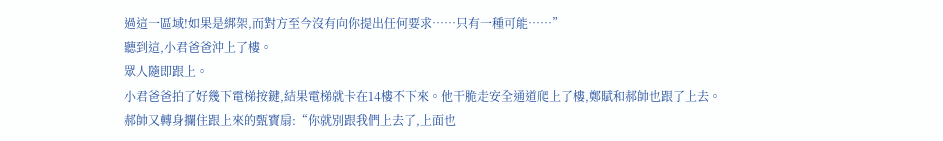過這一區域!如果是綁架,而對方至今沒有向你提出任何要求……只有一種可能……”
聽到這,小君爸爸沖上了樓。
眾人隨即跟上。
小君爸爸拍了好幾下電梯按鍵,結果電梯就卡在14樓不下來。他干脆走安全通道爬上了樓,鄭賦和郝帥也跟了上去。
郝帥又轉身攔住跟上來的甄寶扇:“你就別跟我們上去了,上面也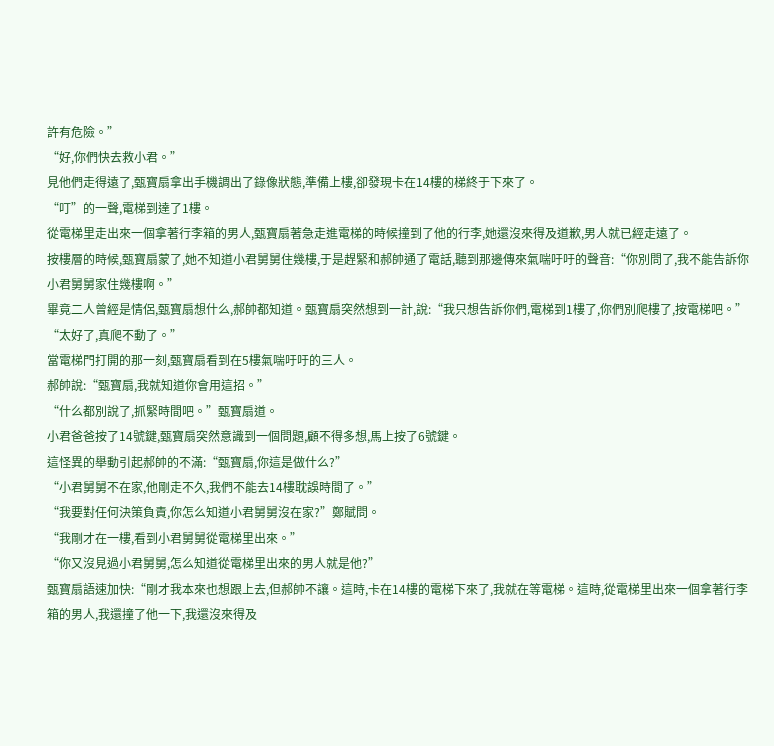許有危險。”
“好,你們快去救小君。”
見他們走得遠了,甄寶扇拿出手機調出了錄像狀態,準備上樓,卻發現卡在14樓的梯終于下來了。
“叮”的一聲,電梯到達了1樓。
從電梯里走出來一個拿著行李箱的男人,甄寶扇著急走進電梯的時候撞到了他的行李,她還沒來得及道歉,男人就已經走遠了。
按樓層的時候,甄寶扇蒙了,她不知道小君舅舅住幾樓,于是趕緊和郝帥通了電話,聽到那邊傳來氣喘吁吁的聲音:“你別問了,我不能告訴你小君舅舅家住幾樓啊。”
畢竟二人曾經是情侶,甄寶扇想什么,郝帥都知道。甄寶扇突然想到一計,說:“我只想告訴你們,電梯到1樓了,你們別爬樓了,按電梯吧。”
“太好了,真爬不動了。”
當電梯門打開的那一刻,甄寶扇看到在5樓氣喘吁吁的三人。
郝帥說:“甄寶扇,我就知道你會用這招。”
“什么都別說了,抓緊時間吧。”甄寶扇道。
小君爸爸按了14號鍵,甄寶扇突然意識到一個問題,顧不得多想,馬上按了6號鍵。
這怪異的舉動引起郝帥的不滿:“甄寶扇,你這是做什么?”
“小君舅舅不在家,他剛走不久,我們不能去14樓耽誤時間了。”
“我要對任何決策負責,你怎么知道小君舅舅沒在家?”鄭賦問。
“我剛才在一樓,看到小君舅舅從電梯里出來。”
“你又沒見過小君舅舅,怎么知道從電梯里出來的男人就是他?”
甄寶扇語速加快:“剛才我本來也想跟上去,但郝帥不讓。這時,卡在14樓的電梯下來了,我就在等電梯。這時,從電梯里出來一個拿著行李箱的男人,我還撞了他一下,我還沒來得及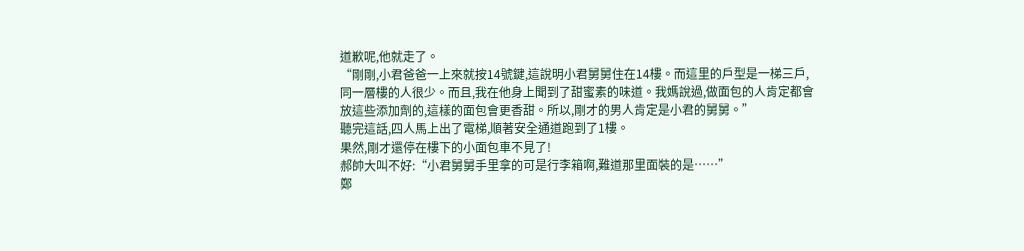道歉呢,他就走了。
“剛剛,小君爸爸一上來就按14號鍵,這說明小君舅舅住在14樓。而這里的戶型是一梯三戶,同一層樓的人很少。而且,我在他身上聞到了甜蜜素的味道。我媽說過,做面包的人肯定都會放這些添加劑的,這樣的面包會更香甜。所以,剛才的男人肯定是小君的舅舅。”
聽完這話,四人馬上出了電梯,順著安全通道跑到了1樓。
果然,剛才還停在樓下的小面包車不見了!
郝帥大叫不好:“小君舅舅手里拿的可是行李箱啊,難道那里面裝的是……”
鄭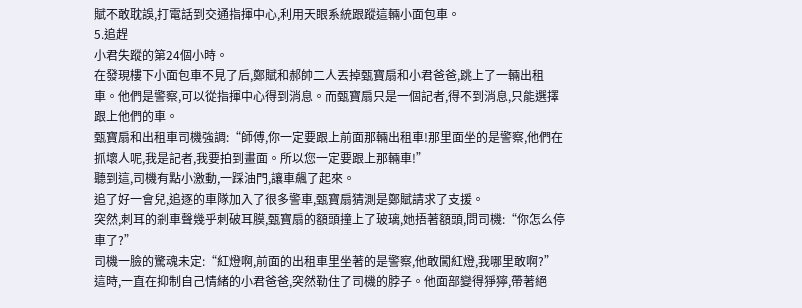賦不敢耽誤,打電話到交通指揮中心,利用天眼系統跟蹤這輛小面包車。
5.追趕
小君失蹤的第24個小時。
在發現樓下小面包車不見了后,鄭賦和郝帥二人丟掉甄寶扇和小君爸爸,跳上了一輛出租車。他們是警察,可以從指揮中心得到消息。而甄寶扇只是一個記者,得不到消息,只能選擇跟上他們的車。
甄寶扇和出租車司機強調:“師傅,你一定要跟上前面那輛出租車!那里面坐的是警察,他們在抓壞人呢,我是記者,我要拍到畫面。所以您一定要跟上那輛車!”
聽到這,司機有點小激動,一踩油門,讓車飆了起來。
追了好一會兒,追逐的車隊加入了很多警車,甄寶扇猜測是鄭賦請求了支援。
突然,刺耳的剎車聲幾乎刺破耳膜,甄寶扇的額頭撞上了玻璃,她捂著額頭,問司機:“你怎么停車了?”
司機一臉的驚魂未定:“紅燈啊,前面的出租車里坐著的是警察,他敢闖紅燈,我哪里敢啊?”
這時,一直在抑制自己情緒的小君爸爸,突然勒住了司機的脖子。他面部變得猙獰,帶著絕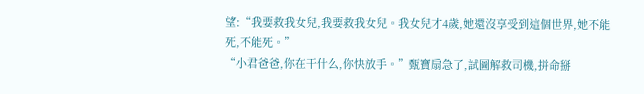望:“我要救我女兒,我要救我女兒。我女兒才4歲,她還沒享受到這個世界,她不能死,不能死。”
“小君爸爸,你在干什么,你快放手。”甄寶扇急了,試圖解救司機,拼命掰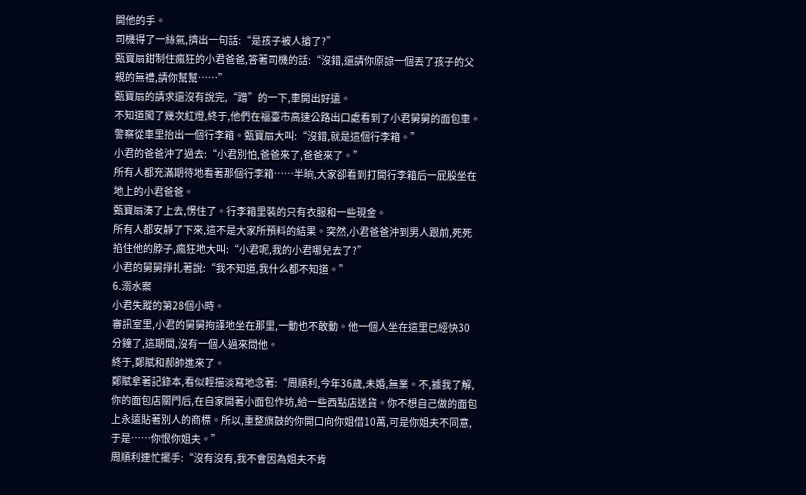開他的手。
司機得了一絲氣,擠出一句話:“是孩子被人搶了?”
甄寶扇鉗制住瘋狂的小君爸爸,答著司機的話:“沒錯,還請你原諒一個丟了孩子的父親的無禮,請你幫幫……”
甄寶扇的請求還沒有說完,“蹭”的一下,車開出好遠。
不知道闖了幾次紅燈,終于,他們在福臺市高速公路出口處看到了小君舅舅的面包車。
警察從車里抬出一個行李箱。甄寶扇大叫:“沒錯,就是這個行李箱。”
小君的爸爸沖了過去:“小君別怕,爸爸來了,爸爸來了。”
所有人都充滿期待地看著那個行李箱……半晌,大家卻看到打開行李箱后一屁股坐在地上的小君爸爸。
甄寶扇湊了上去,愣住了。行李箱里裝的只有衣服和一些現金。
所有人都安靜了下來,這不是大家所預料的結果。突然,小君爸爸沖到男人跟前,死死掐住他的脖子,瘋狂地大叫:“小君呢,我的小君哪兒去了?”
小君的舅舅掙扎著說:“我不知道,我什么都不知道。”
6.溺水案
小君失蹤的第28個小時。
審訊室里,小君的舅舅拘謹地坐在那里,一動也不敢動。他一個人坐在這里已經快30分鐘了,這期間,沒有一個人過來問他。
終于,鄭賦和郝帥進來了。
鄭賦拿著記錄本,看似輕描淡寫地念著:“周順利,今年36歲,未婚,無業。不,據我了解,你的面包店關門后,在自家開著小面包作坊,給一些西點店送貨。你不想自己做的面包上永遠貼著別人的商標。所以,重整旗鼓的你開口向你姐借10萬,可是你姐夫不同意,于是……你恨你姐夫。”
周順利連忙擺手:“沒有沒有,我不會因為姐夫不肯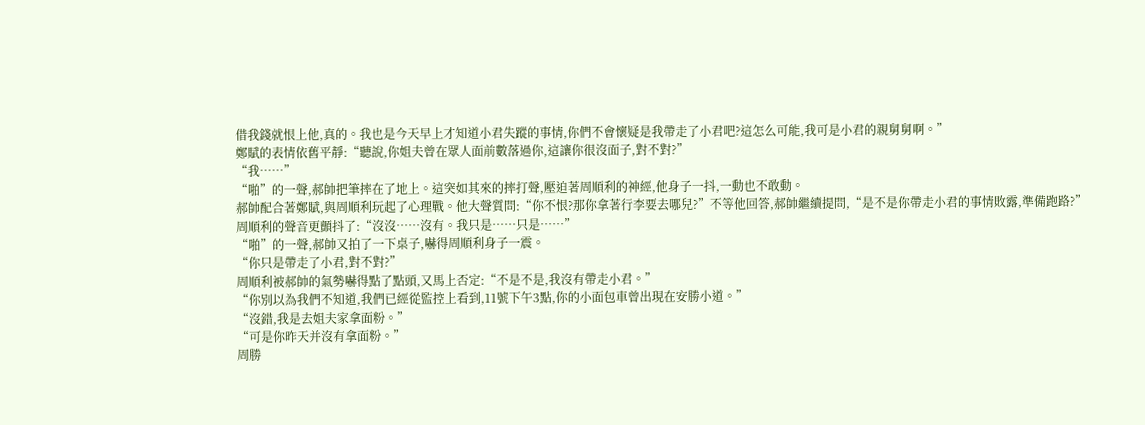借我錢就恨上他,真的。我也是今天早上才知道小君失蹤的事情,你們不會懷疑是我帶走了小君吧?這怎么可能,我可是小君的親舅舅啊。”
鄭賦的表情依舊平靜:“聽說,你姐夫曾在眾人面前數落過你,這讓你很沒面子,對不對?”
“我……”
“啪”的一聲,郝帥把筆摔在了地上。這突如其來的摔打聲,壓迫著周順利的神經,他身子一抖,一動也不敢動。
郝帥配合著鄭賦,與周順利玩起了心理戰。他大聲質問:“你不恨?那你拿著行李要去哪兒?”不等他回答,郝帥繼續提問,“是不是你帶走小君的事情敗露,準備跑路?”
周順利的聲音更顫抖了:“沒沒……沒有。我只是……只是……”
“啪”的一聲,郝帥又拍了一下桌子,嚇得周順利身子一震。
“你只是帶走了小君,對不對?”
周順利被郝帥的氣勢嚇得點了點頭,又馬上否定:“不是不是,我沒有帶走小君。”
“你別以為我們不知道,我們已經從監控上看到,11號下午3點,你的小面包車曾出現在安勝小道。”
“沒錯,我是去姐夫家拿面粉。”
“可是你昨天并沒有拿面粉。”
周勝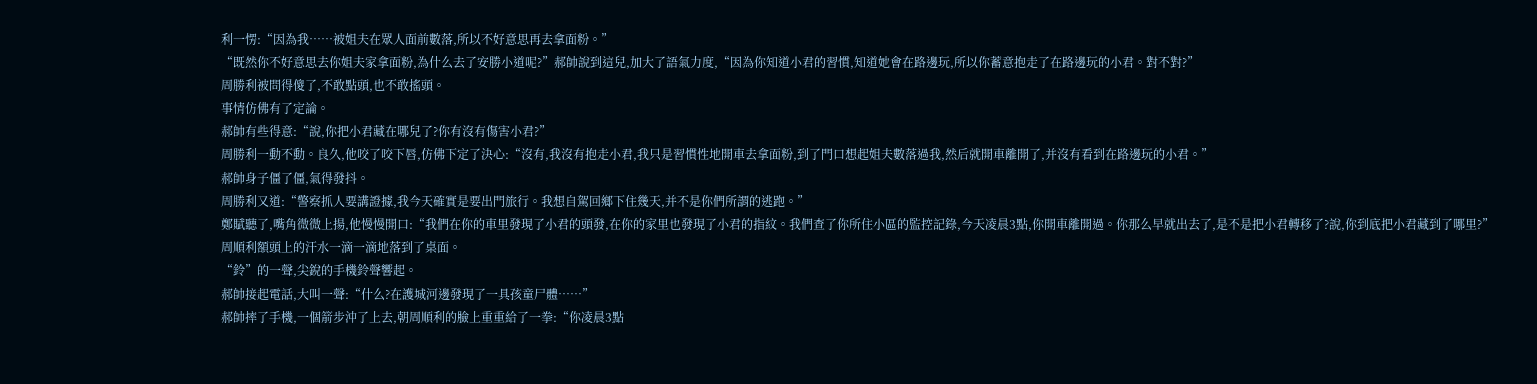利一愣:“因為我……被姐夫在眾人面前數落,所以不好意思再去拿面粉。”
“既然你不好意思去你姐夫家拿面粉,為什么去了安勝小道呢?”郝帥說到這兒,加大了語氣力度,“因為你知道小君的習慣,知道她會在路邊玩,所以你蓄意抱走了在路邊玩的小君。對不對?”
周勝利被問得傻了,不敢點頭,也不敢搖頭。
事情仿佛有了定論。
郝帥有些得意:“說,你把小君藏在哪兒了?你有沒有傷害小君?”
周勝利一動不動。良久,他咬了咬下唇,仿佛下定了決心:“沒有,我沒有抱走小君,我只是習慣性地開車去拿面粉,到了門口想起姐夫數落過我,然后就開車離開了,并沒有看到在路邊玩的小君。”
郝帥身子僵了僵,氣得發抖。
周勝利又道:“警察抓人要講證據,我今天確實是要出門旅行。我想自駕回鄉下住幾天,并不是你們所謂的逃跑。”
鄭賦聽了,嘴角微微上揚,他慢慢開口:“我們在你的車里發現了小君的頭發,在你的家里也發現了小君的指紋。我們查了你所住小區的監控記錄,今天凌晨3點,你開車離開過。你那么早就出去了,是不是把小君轉移了?說,你到底把小君藏到了哪里?”
周順利額頭上的汗水一滴一滴地落到了桌面。
“鈴”的一聲,尖銳的手機鈴聲響起。
郝帥接起電話,大叫一聲:“什么?在護城河邊發現了一具孩童尸體……”
郝帥摔了手機,一個箭步沖了上去,朝周順利的臉上重重給了一拳:“你凌晨3點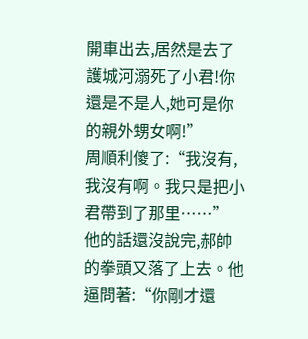開車出去,居然是去了護城河溺死了小君!你還是不是人,她可是你的親外甥女啊!”
周順利傻了:“我沒有,我沒有啊。我只是把小君帶到了那里……”
他的話還沒說完,郝帥的拳頭又落了上去。他逼問著:“你剛才還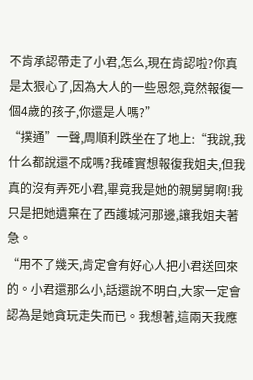不肯承認帶走了小君,怎么,現在肯認啦?你真是太狠心了,因為大人的一些恩怨,竟然報復一個4歲的孩子,你還是人嗎?”
“撲通”一聲,周順利跌坐在了地上:“我說,我什么都說還不成嗎?我確實想報復我姐夫,但我真的沒有弄死小君,畢竟我是她的親舅舅啊!我只是把她遺棄在了西護城河那邊,讓我姐夫著急。
“用不了幾天,肯定會有好心人把小君送回來的。小君還那么小,話還說不明白,大家一定會認為是她貪玩走失而已。我想著,這兩天我應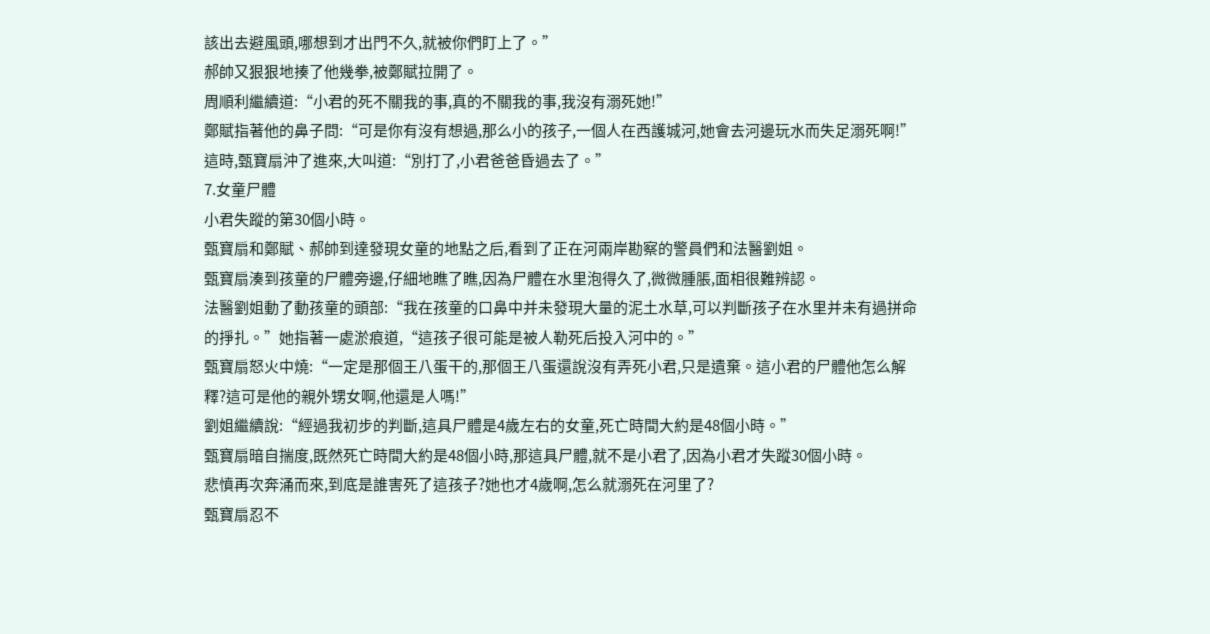該出去避風頭,哪想到才出門不久,就被你們盯上了。”
郝帥又狠狠地揍了他幾拳,被鄭賦拉開了。
周順利繼續道:“小君的死不關我的事,真的不關我的事,我沒有溺死她!”
鄭賦指著他的鼻子問:“可是你有沒有想過,那么小的孩子,一個人在西護城河,她會去河邊玩水而失足溺死啊!”
這時,甄寶扇沖了進來,大叫道:“別打了,小君爸爸昏過去了。”
7.女童尸體
小君失蹤的第30個小時。
甄寶扇和鄭賦、郝帥到達發現女童的地點之后,看到了正在河兩岸勘察的警員們和法醫劉姐。
甄寶扇湊到孩童的尸體旁邊,仔細地瞧了瞧,因為尸體在水里泡得久了,微微腫脹,面相很難辨認。
法醫劉姐動了動孩童的頭部:“我在孩童的口鼻中并未發現大量的泥土水草,可以判斷孩子在水里并未有過拼命的掙扎。”她指著一處淤痕道,“這孩子很可能是被人勒死后投入河中的。”
甄寶扇怒火中燒:“一定是那個王八蛋干的,那個王八蛋還說沒有弄死小君,只是遺棄。這小君的尸體他怎么解釋?這可是他的親外甥女啊,他還是人嗎!”
劉姐繼續說:“經過我初步的判斷,這具尸體是4歲左右的女童,死亡時間大約是48個小時。”
甄寶扇暗自揣度,既然死亡時間大約是48個小時,那這具尸體,就不是小君了,因為小君才失蹤30個小時。
悲憤再次奔涌而來,到底是誰害死了這孩子?她也才4歲啊,怎么就溺死在河里了?
甄寶扇忍不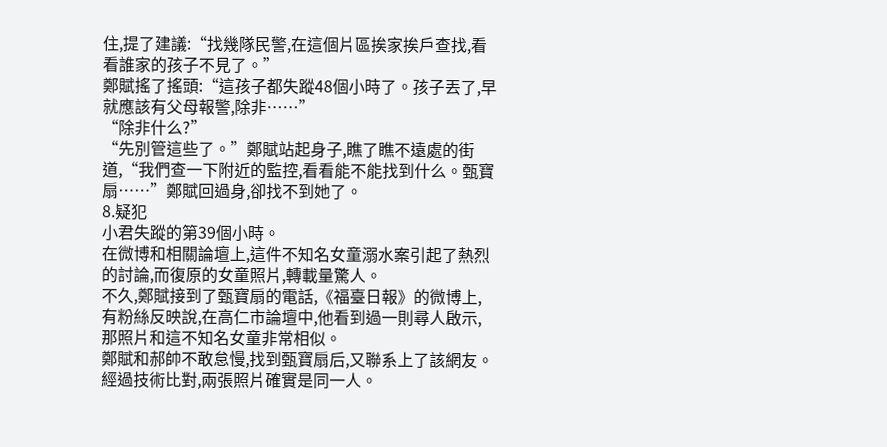住,提了建議:“找幾隊民警,在這個片區挨家挨戶查找,看看誰家的孩子不見了。”
鄭賦搖了搖頭:“這孩子都失蹤48個小時了。孩子丟了,早就應該有父母報警,除非……”
“除非什么?”
“先別管這些了。”鄭賦站起身子,瞧了瞧不遠處的街道,“我們查一下附近的監控,看看能不能找到什么。甄寶扇……”鄭賦回過身,卻找不到她了。
8.疑犯
小君失蹤的第39個小時。
在微博和相關論壇上,這件不知名女童溺水案引起了熱烈的討論,而復原的女童照片,轉載量驚人。
不久,鄭賦接到了甄寶扇的電話,《福臺日報》的微博上,有粉絲反映說,在高仁市論壇中,他看到過一則尋人啟示,那照片和這不知名女童非常相似。
鄭賦和郝帥不敢怠慢,找到甄寶扇后,又聯系上了該網友。經過技術比對,兩張照片確實是同一人。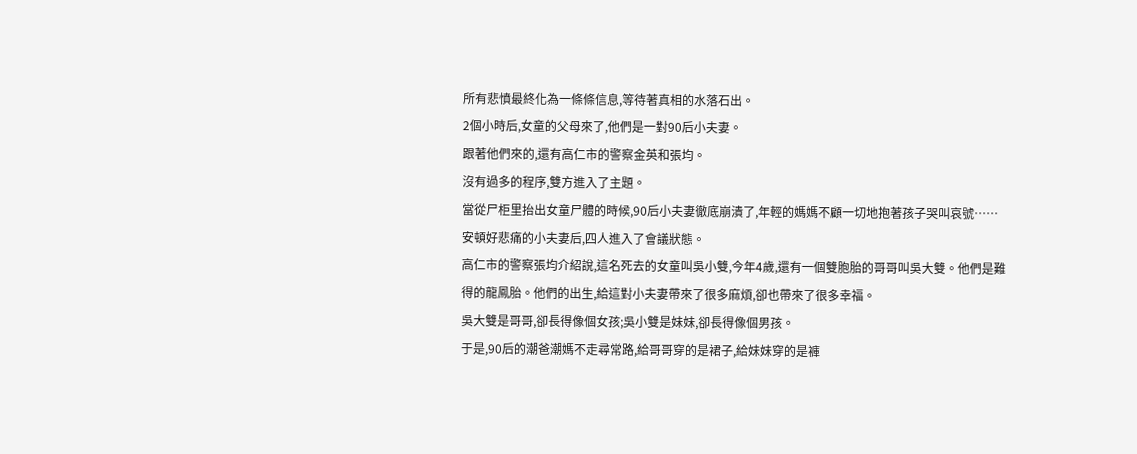所有悲憤最終化為一條條信息,等待著真相的水落石出。
2個小時后,女童的父母來了,他們是一對90后小夫妻。
跟著他們來的,還有高仁市的警察金英和張均。
沒有過多的程序,雙方進入了主題。
當從尸柜里抬出女童尸體的時候,90后小夫妻徹底崩潰了,年輕的媽媽不顧一切地抱著孩子哭叫哀號……
安頓好悲痛的小夫妻后,四人進入了會議狀態。
高仁市的警察張均介紹說,這名死去的女童叫吳小雙,今年4歲,還有一個雙胞胎的哥哥叫吳大雙。他們是難得的龍鳳胎。他們的出生,給這對小夫妻帶來了很多麻煩,卻也帶來了很多幸福。
吳大雙是哥哥,卻長得像個女孩;吳小雙是妹妹,卻長得像個男孩。
于是,90后的潮爸潮媽不走尋常路,給哥哥穿的是裙子,給妹妹穿的是褲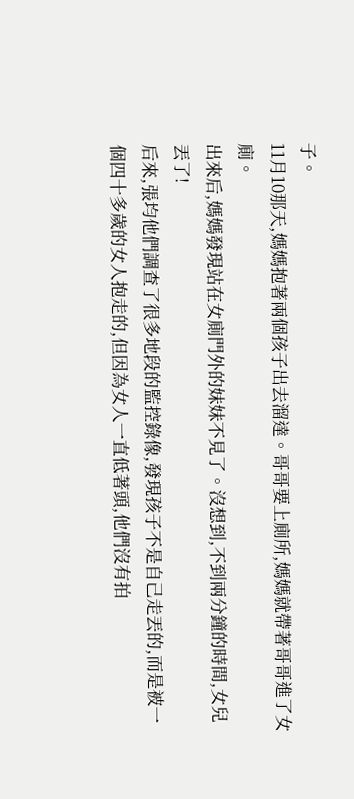子。
11月10那天,媽媽抱著兩個孩子出去溜達。哥哥要上廁所,媽媽就帶著哥哥進了女廁。
出來后,媽媽發現站在女廁門外的妹妹不見了。沒想到,不到兩分鐘的時間,女兒丟了!
后來,張均他們調查了很多地段的監控錄像,發現孩子不是自己走丟的,而是被一個四十多歲的女人抱走的,但因為女人一直低著頭,他們沒有拍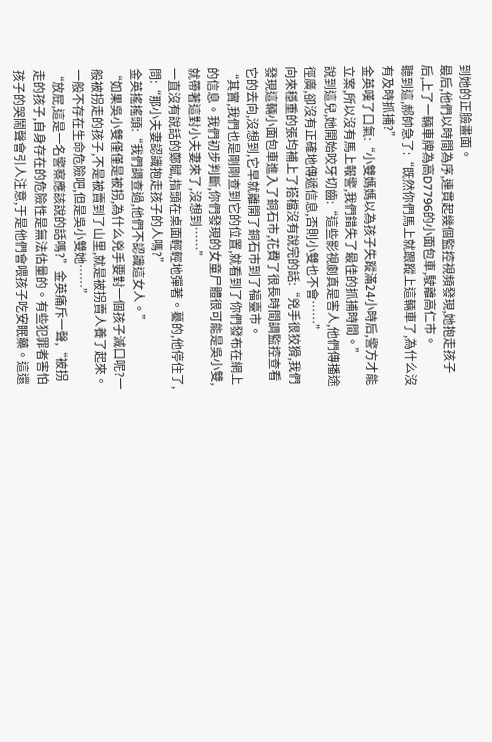到她的正臉畫面。
最后,他們以時間為序,連貫起幾個監控視頻發現,她抱走孩子后,上了一輛車牌為高D7796的小面包車,駛離高仁市。
聽到這,郝帥急了:“既然你們馬上就跟蹤上這輛車了,為什么沒有及時抓捕?”
金英嘆了口氣:“小雙媽媽以為孩子失蹤滿24小時后,警方才能立案,所以沒有馬上報警,我們錯失了最佳的抓捕時間。”
說到這兒,她開始咬牙切齒:“這些影視劇真是害人,他們傳播途徑廣,卻沒有正確地傳遞信息,否則小雙也不會……”
向來穩重的張均補上了搭檔沒有說完的話:“兇手很狡猾,我們發現這輛小面包車進入了銅石市,花費了很長時間調監控查看它的去向,沒想到,它早就離開了銅石市到了福臺市。
“其實,我們也是剛剛查到它的位置,就看到了你們發布在網上的信息。我們初步判斷,你們發現的女童尸體很可能是吳小雙,就帶著這對小夫妻來了,沒想到……”
一直沒有說話的鄭賦,指頭在桌面輕輕地彈著。驀的,他停住了,問:“那小夫妻認識抱走孩子的人嗎?”
金英搖搖頭:“我們調查過,他們不認識這女人。”
“如果吳小雙僅僅是被拐,為什么兇手要對一個孩子滅口呢?一般被拐走的孩子,不是被賣到了山里,就是被拐賣人養了起來。一般不存在生命危險吧,但是吳小雙她……”
“放屁,這是一名警察應該說的話嗎?”金英痛斥一聲,“被拐走的孩子,自身存在的危險性是無法估量的。有些犯罪者害怕孩子的哭鬧聲會引人注意,于是他們會喂孩子吃安眠藥。這還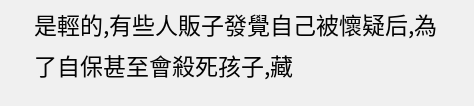是輕的,有些人販子發覺自己被懷疑后,為了自保甚至會殺死孩子,藏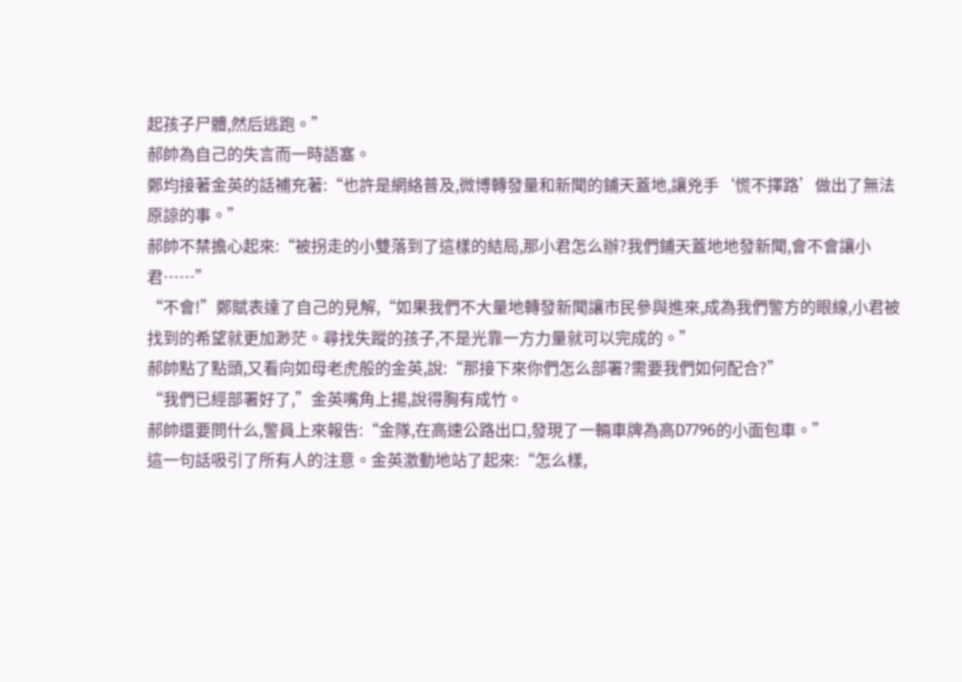起孩子尸體,然后逃跑。”
郝帥為自己的失言而一時語塞。
鄭均接著金英的話補充著:“也許是網絡普及,微博轉發量和新聞的鋪天蓋地,讓兇手‘慌不擇路’做出了無法原諒的事。”
郝帥不禁擔心起來:“被拐走的小雙落到了這樣的結局,那小君怎么辦?我們鋪天蓋地地發新聞,會不會讓小君……”
“不會!”鄭賦表達了自己的見解,“如果我們不大量地轉發新聞讓市民參與進來,成為我們警方的眼線,小君被找到的希望就更加渺茫。尋找失蹤的孩子,不是光靠一方力量就可以完成的。”
郝帥點了點頭,又看向如母老虎般的金英,說:“那接下來你們怎么部署?需要我們如何配合?”
“我們已經部署好了,”金英嘴角上揚,說得胸有成竹。
郝帥還要問什么,警員上來報告:“金隊,在高速公路出口,發現了一輛車牌為高D7796的小面包車。”
這一句話吸引了所有人的注意。金英激動地站了起來:“怎么樣,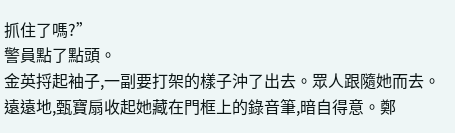抓住了嗎?”
警員點了點頭。
金英捋起袖子,一副要打架的樣子沖了出去。眾人跟隨她而去。
遠遠地,甄寶扇收起她藏在門框上的錄音筆,暗自得意。鄭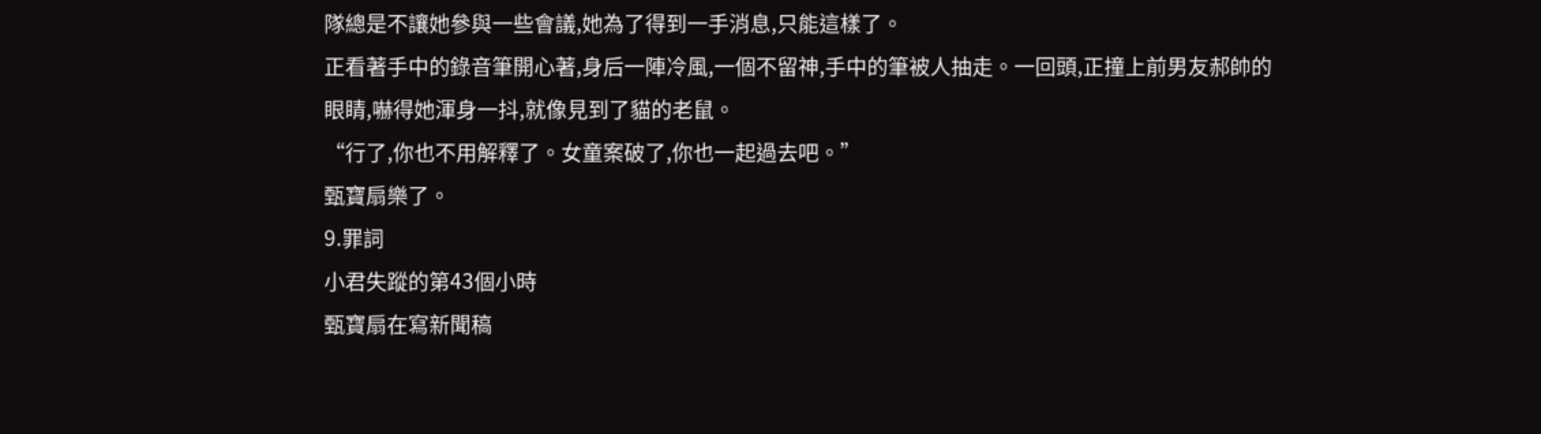隊總是不讓她參與一些會議,她為了得到一手消息,只能這樣了。
正看著手中的錄音筆開心著,身后一陣冷風,一個不留神,手中的筆被人抽走。一回頭,正撞上前男友郝帥的眼睛,嚇得她渾身一抖,就像見到了貓的老鼠。
“行了,你也不用解釋了。女童案破了,你也一起過去吧。”
甄寶扇樂了。
9.罪詞
小君失蹤的第43個小時
甄寶扇在寫新聞稿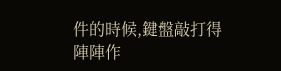件的時候,鍵盤敲打得陣陣作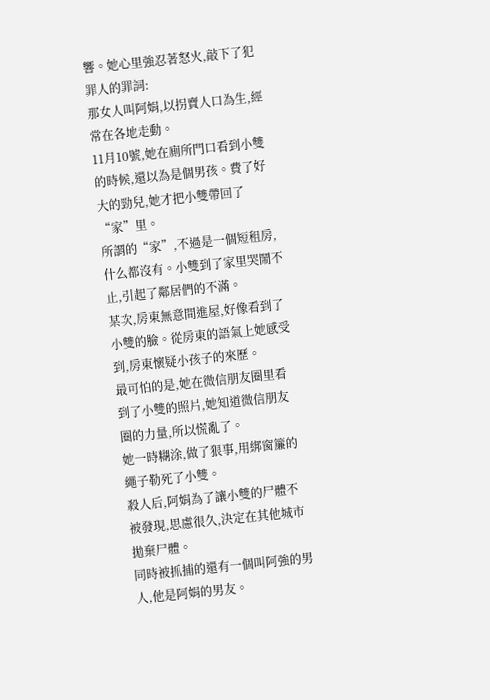響。她心里強忍著怒火,敲下了犯罪人的罪詞:
那女人叫阿娟,以拐賣人口為生,經常在各地走動。
11月10號,她在廁所門口看到小雙的時候,還以為是個男孩。費了好大的勁兒,她才把小雙帶回了“家”里。
所謂的“家”,不過是一個短租房,什么都沒有。小雙到了家里哭鬧不止,引起了鄰居們的不滿。
某次,房東無意間進屋,好像看到了小雙的臉。從房東的語氣上她感受到,房東懷疑小孩子的來歷。
最可怕的是,她在微信朋友圈里看到了小雙的照片,她知道微信朋友圈的力量,所以慌亂了。
她一時糊涂,做了狠事,用綁窗簾的繩子勒死了小雙。
殺人后,阿娟為了讓小雙的尸體不被發現,思慮很久,決定在其他城市拋棄尸體。
同時被抓捕的還有一個叫阿強的男人,他是阿娟的男友。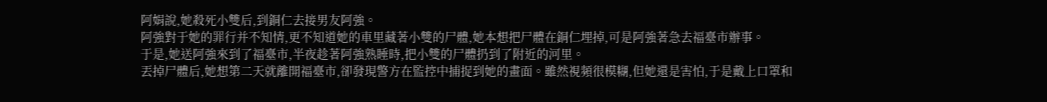阿娟說,她殺死小雙后,到銅仁去接男友阿強。
阿強對于她的罪行并不知情,更不知道她的車里藏著小雙的尸體,她本想把尸體在銅仁埋掉,可是阿強著急去福臺市辦事。
于是,她送阿強來到了福臺市,半夜趁著阿強熟睡時,把小雙的尸體扔到了附近的河里。
丟掉尸體后,她想第二天就離開福臺市,卻發現警方在監控中捕捉到她的畫面。雖然視頻很模糊,但她還是害怕,于是戴上口罩和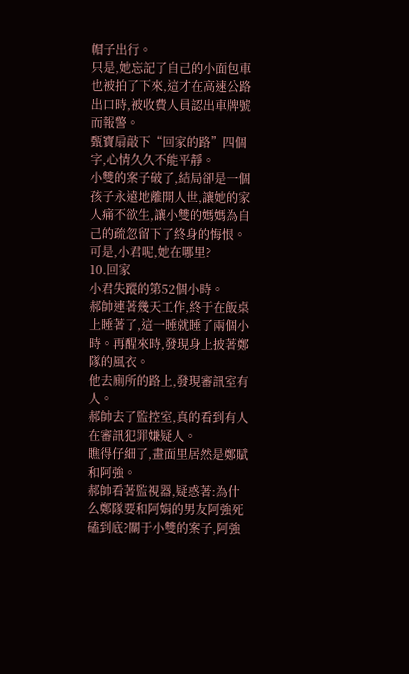帽子出行。
只是,她忘記了自己的小面包車也被拍了下來,這才在高速公路出口時,被收費人員認出車牌號而報警。
甄寶扇敲下“回家的路”四個字,心情久久不能平靜。
小雙的案子破了,結局卻是一個孩子永遠地離開人世,讓她的家人痛不欲生,讓小雙的媽媽為自己的疏忽留下了終身的悔恨。
可是,小君呢,她在哪里?
10.回家
小君失蹤的第52個小時。
郝帥連著幾天工作,終于在飯桌上睡著了,這一睡就睡了兩個小時。再醒來時,發現身上披著鄭隊的風衣。
他去廁所的路上,發現審訊室有人。
郝帥去了監控室,真的看到有人在審訊犯罪嫌疑人。
瞧得仔細了,畫面里居然是鄭賦和阿強。
郝帥看著監視器,疑惑著:為什么鄭隊要和阿娟的男友阿強死磕到底?關于小雙的案子,阿強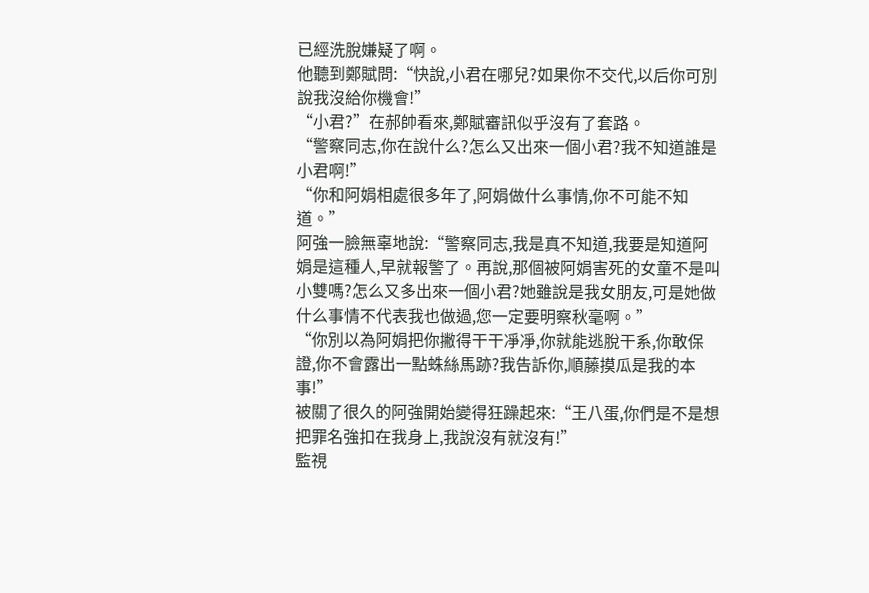已經洗脫嫌疑了啊。
他聽到鄭賦問:“快說,小君在哪兒?如果你不交代,以后你可別說我沒給你機會!”
“小君?”在郝帥看來,鄭賦審訊似乎沒有了套路。
“警察同志,你在說什么?怎么又出來一個小君?我不知道誰是小君啊!”
“你和阿娟相處很多年了,阿娟做什么事情,你不可能不知道。”
阿強一臉無辜地說:“警察同志,我是真不知道,我要是知道阿娟是這種人,早就報警了。再說,那個被阿娟害死的女童不是叫小雙嗎?怎么又多出來一個小君?她雖說是我女朋友,可是她做什么事情不代表我也做過,您一定要明察秋毫啊。”
“你別以為阿娟把你撇得干干凈凈,你就能逃脫干系,你敢保證,你不會露出一點蛛絲馬跡?我告訴你,順藤摸瓜是我的本事!”
被關了很久的阿強開始變得狂躁起來:“王八蛋,你們是不是想把罪名強扣在我身上,我說沒有就沒有!”
監視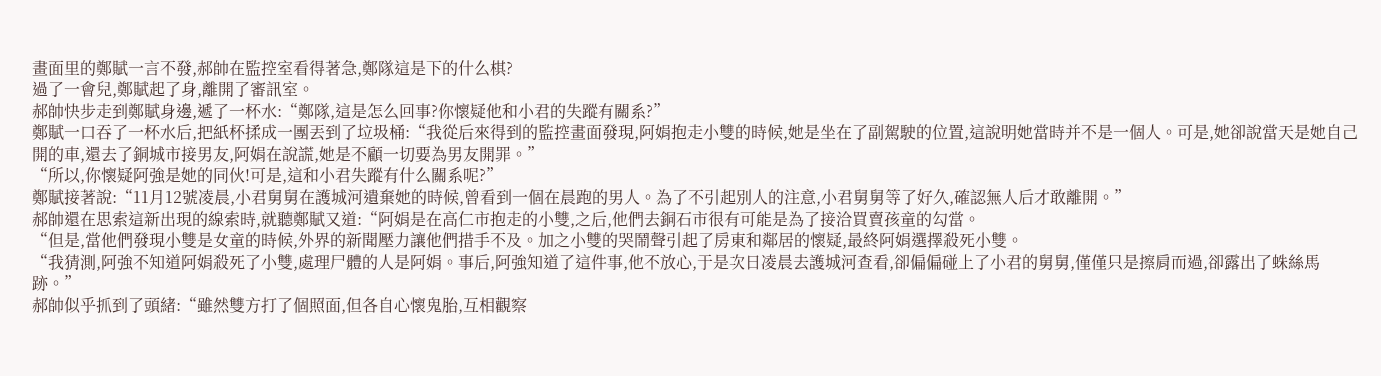畫面里的鄭賦一言不發,郝帥在監控室看得著急,鄭隊這是下的什么棋?
過了一會兒,鄭賦起了身,離開了審訊室。
郝帥快步走到鄭賦身邊,遞了一杯水:“鄭隊,這是怎么回事?你懷疑他和小君的失蹤有關系?”
鄭賦一口吞了一杯水后,把紙杯揉成一團丟到了垃圾桶:“我從后來得到的監控畫面發現,阿娟抱走小雙的時候,她是坐在了副駕駛的位置,這說明她當時并不是一個人。可是,她卻說當天是她自己開的車,還去了銅城市接男友,阿娟在說謊,她是不顧一切要為男友開罪。”
“所以,你懷疑阿強是她的同伙!可是,這和小君失蹤有什么關系呢?”
鄭賦接著說:“11月12號凌晨,小君舅舅在護城河遺棄她的時候,曾看到一個在晨跑的男人。為了不引起別人的注意,小君舅舅等了好久,確認無人后才敢離開。”
郝帥還在思索這新出現的線索時,就聽鄭賦又道:“阿娟是在高仁市抱走的小雙,之后,他們去銅石市很有可能是為了接洽買賣孩童的勾當。
“但是,當他們發現小雙是女童的時候,外界的新聞壓力讓他們措手不及。加之小雙的哭鬧聲引起了房東和鄰居的懷疑,最終阿娟選擇殺死小雙。
“我猜測,阿強不知道阿娟殺死了小雙,處理尸體的人是阿娟。事后,阿強知道了這件事,他不放心,于是次日凌晨去護城河查看,卻偏偏碰上了小君的舅舅,僅僅只是擦肩而過,卻露出了蛛絲馬跡。”
郝帥似乎抓到了頭緒:“雖然雙方打了個照面,但各自心懷鬼胎,互相觀察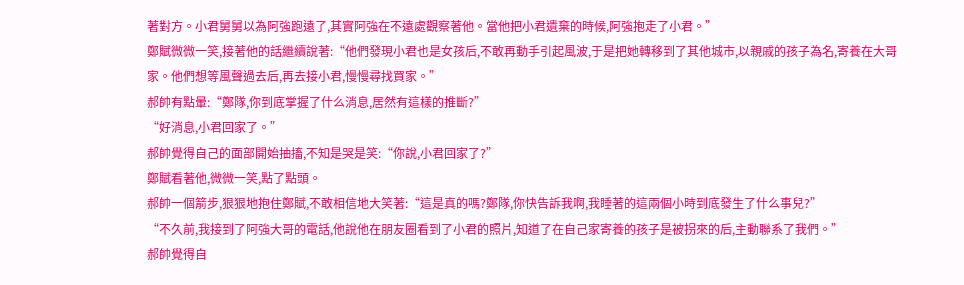著對方。小君舅舅以為阿強跑遠了,其實阿強在不遠處觀察著他。當他把小君遺棄的時候,阿強抱走了小君。”
鄭賦微微一笑,接著他的話繼續說著:“他們發現小君也是女孩后,不敢再動手引起風波,于是把她轉移到了其他城市,以親戚的孩子為名,寄養在大哥家。他們想等風聲過去后,再去接小君,慢慢尋找買家。”
郝帥有點暈:“鄭隊,你到底掌握了什么消息,居然有這樣的推斷?”
“好消息,小君回家了。”
郝帥覺得自己的面部開始抽搐,不知是哭是笑:“你說,小君回家了?”
鄭賦看著他,微微一笑,點了點頭。
郝帥一個箭步,狠狠地抱住鄭賦,不敢相信地大笑著:“這是真的嗎?鄭隊,你快告訴我啊,我睡著的這兩個小時到底發生了什么事兒?”
“不久前,我接到了阿強大哥的電話,他說他在朋友圈看到了小君的照片,知道了在自己家寄養的孩子是被拐來的后,主動聯系了我們。”
郝帥覺得自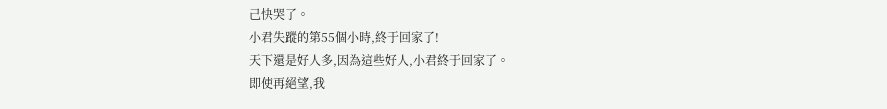己快哭了。
小君失蹤的第55個小時,終于回家了!
天下還是好人多,因為這些好人,小君終于回家了。
即使再絕望,我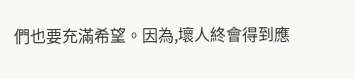們也要充滿希望。因為,壞人終會得到應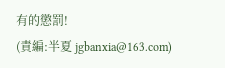有的懲罰!
(責編:半夏 jgbanxia@163.com)